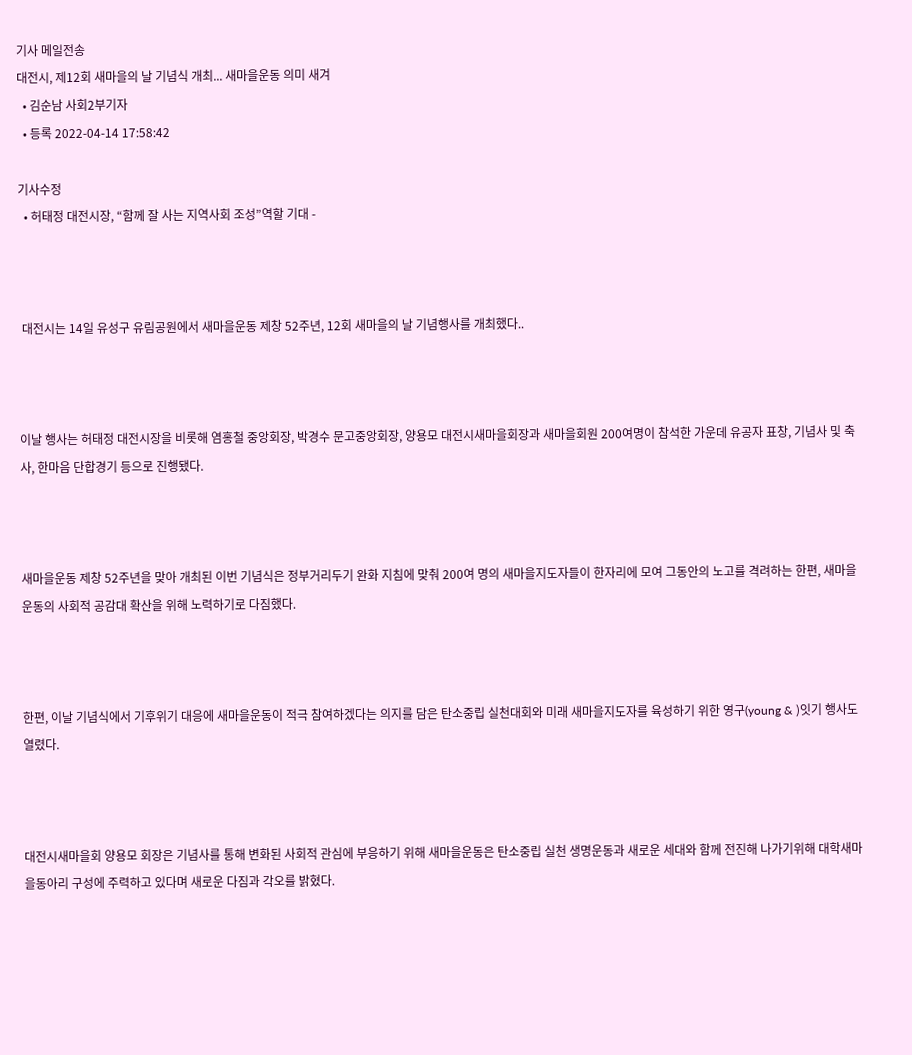기사 메일전송
대전시, 제12회 새마을의 날 기념식 개최... 새마을운동 의미 새겨
  • 김순남 사회2부기자
  • 등록 2022-04-14 17:58:42

기사수정
  • 허태정 대전시장, “함께 잘 사는 지역사회 조성”역할 기대 -



 대전시는 14일 유성구 유림공원에서 새마을운동 제창 52주년, 12회 새마을의 날 기념행사를 개최했다..



이날 행사는 허태정 대전시장을 비롯해 염홍철 중앙회장, 박경수 문고중앙회장, 양용모 대전시새마을회장과 새마을회원 200여명이 참석한 가운데 유공자 표창, 기념사 및 축사, 한마음 단합경기 등으로 진행됐다.



새마을운동 제창 52주년을 맞아 개최된 이번 기념식은 정부거리두기 완화 지침에 맞춰 200여 명의 새마을지도자들이 한자리에 모여 그동안의 노고를 격려하는 한편, 새마을 운동의 사회적 공감대 확산을 위해 노력하기로 다짐했다.



한편, 이날 기념식에서 기후위기 대응에 새마을운동이 적극 참여하겠다는 의지를 담은 탄소중립 실천대회와 미래 새마을지도자를 육성하기 위한 영구(young & )잇기 행사도 열렸다.



대전시새마을회 양용모 회장은 기념사를 통해 변화된 사회적 관심에 부응하기 위해 새마을운동은 탄소중립 실천 생명운동과 새로운 세대와 함께 전진해 나가기위해 대학새마을동아리 구성에 주력하고 있다며 새로운 다짐과 각오를 밝혔다.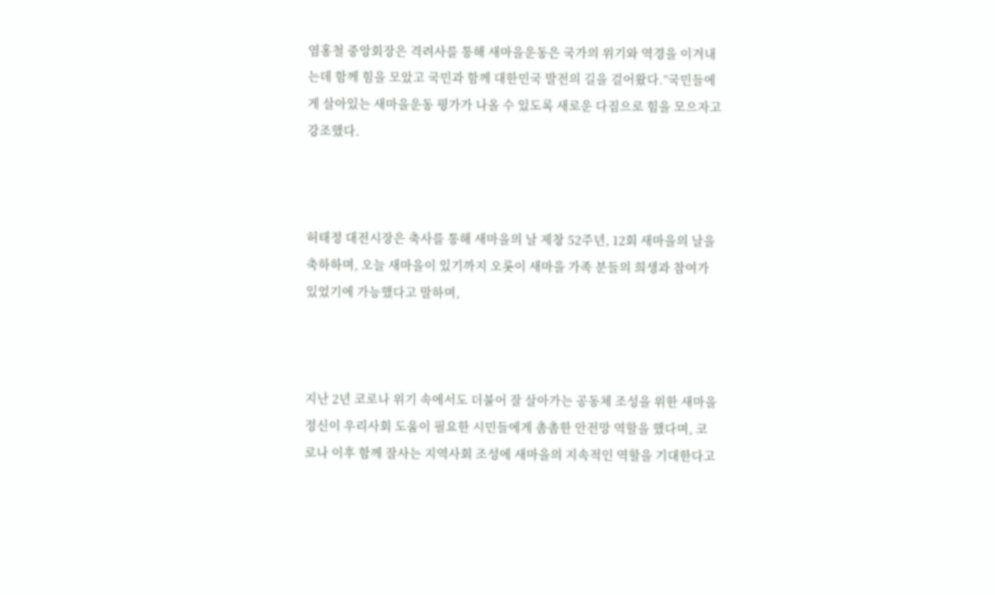염홍철 중앙회장은 격려사를 통해 새마을운동은 국가의 위기와 역경을 이겨내는데 함께 힘을 모았고 국민과 함께 대한민국 발전의 길을 걸어왔다.”국민들에게 살아있는 새마을운동 평가가 나올 수 있도록 새로운 다짐으로 힘을 모으자고 강조했다.



허태정 대전시장은 축사를 통해 새마을의 날 제창 52주년, 12회 새마을의 날을 축하하며, 오늘 새마을이 있기까지 오롯이 새마을 가족 분들의 희생과 참여가 있었기에 가능했다고 말하며,



지난 2년 코로나 위기 속에서도 더불어 잘 살아가는 공동체 조성을 위한 새마을 정신이 우리사회 도움이 필요한 시민들에게 촘촘한 안전망 역할을 했다며, 코로나 이후 함께 잘사는 지역사회 조성에 새마을의 지속적인 역할을 기대한다고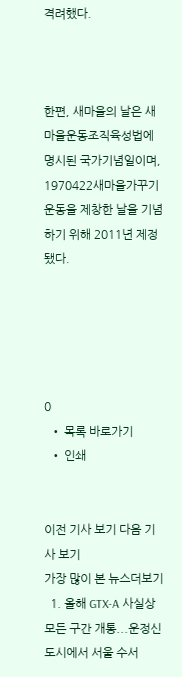격려했다.



한편, 새마을의 날은 새마을운동조직육성법에 명시된 국가기념일이며, 1970422새마을가꾸기운동을 제창한 날을 기념하기 위해 2011년 제정됐다.





0
  • 목록 바로가기
  • 인쇄


이전 기사 보기 다음 기사 보기
가장 많이 본 뉴스더보기
  1. 올해 GTX-A 사실상 모든 구간 개통...운정신도시에서 서울 수서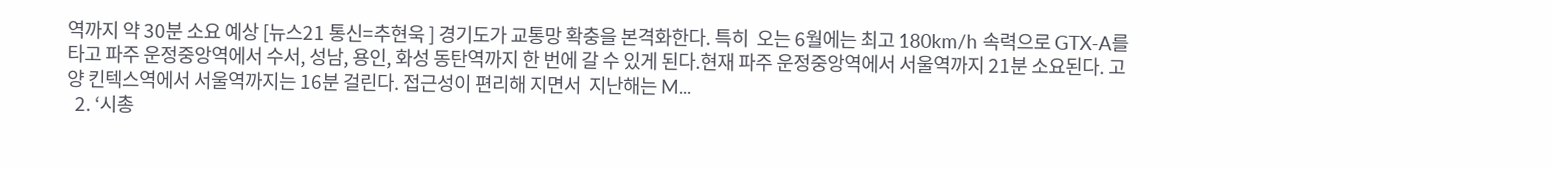역까지 약 30분 소요 예상 [뉴스21 통신=추현욱 ] 경기도가 교통망 확충을 본격화한다. 특히  오는 6월에는 최고 180km/h 속력으로 GTX-A를 타고 파주 운정중앙역에서 수서, 성남, 용인, 화성 동탄역까지 한 번에 갈 수 있게 된다.현재 파주 운정중앙역에서 서울역까지 21분 소요된다. 고양 킨텍스역에서 서울역까지는 16분 걸린다. 접근성이 편리해 지면서  지난해는 M...
  2. ‘시총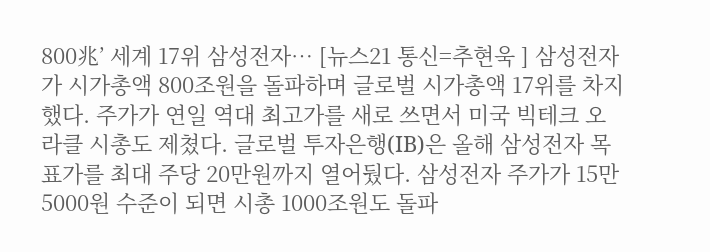800兆’ 세계 17위 삼성전자… [뉴스21 통신=추현욱 ] 삼성전자가 시가총액 800조원을 돌파하며 글로벌 시가총액 17위를 차지했다. 주가가 연일 역대 최고가를 새로 쓰면서 미국 빅테크 오라클 시총도 제쳤다. 글로벌 투자은행(IB)은 올해 삼성전자 목표가를 최대 주당 20만원까지 열어뒀다. 삼성전자 주가가 15만5000원 수준이 되면 시총 1000조원도 돌파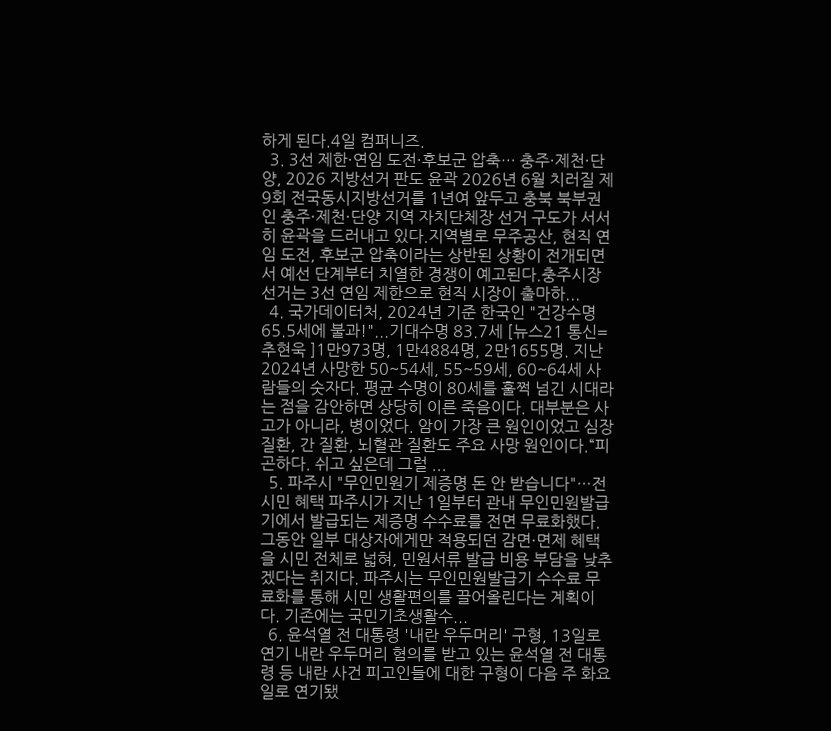하게 된다.4일 컴퍼니즈.
  3. 3선 제한·연임 도전·후보군 압축… 충주·제천·단양, 2026 지방선거 판도 윤곽 2026년 6월 치러질 제9회 전국동시지방선거를 1년여 앞두고 충북 북부권인 충주·제천·단양 지역 자치단체장 선거 구도가 서서히 윤곽을 드러내고 있다.지역별로 무주공산, 현직 연임 도전, 후보군 압축이라는 상반된 상황이 전개되면서 예선 단계부터 치열한 경쟁이 예고된다.충주시장 선거는 3선 연임 제한으로 현직 시장이 출마하...
  4. 국가데이터처, 2024년 기준 한국인 "건강수명 65.5세에 불과!"...기대수명 83.7세 [뉴스21 통신=추현욱 ]1만973명, 1만4884명, 2만1655명. 지난 2024년 사망한 50~54세, 55~59세, 60~64세 사람들의 숫자다. 평균 수명이 80세를 훌쩍 넘긴 시대라는 점을 감안하면 상당히 이른 죽음이다. 대부분은 사고가 아니라, 병이었다. 암이 가장 큰 원인이었고 심장 질환, 간 질환, 뇌혈관 질환도 주요 사망 원인이다.“피곤하다. 쉬고 싶은데 그럴 ...
  5. 파주시 "무인민원기 제증명 돈 안 받습니다"…전 시민 혜택 파주시가 지난 1일부터 관내 무인민원발급기에서 발급되는 제증명 수수료를 전면 무료화했다. 그동안 일부 대상자에게만 적용되던 감면·면제 혜택을 시민 전체로 넓혀, 민원서류 발급 비용 부담을 낮추겠다는 취지다. 파주시는 무인민원발급기 수수료 무료화를 통해 시민 생활편의를 끌어올린다는 계획이다. 기존에는 국민기초생활수...
  6. 윤석열 전 대통령 '내란 우두머리' 구형, 13일로 연기 내란 우두머리 혐의를 받고 있는 윤석열 전 대통령 등 내란 사건 피고인들에 대한 구형이 다음 주 화요일로 연기됐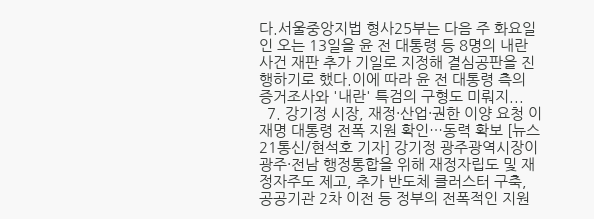다.서울중앙지법 형사25부는 다음 주 화요일인 오는 13일을 윤 전 대통령 등 8명의 내란 사건 재판 추가 기일로 지정해 결심공판을 진행하기로 했다.이에 따라 윤 전 대통령 측의 증거조사와 '내란' 특검의 구형도 미뤄지...
  7. 강기정 시장, 재정·산업·권한 이양 요청 이재명 대통령 전폭 지원 확인…동력 확보 [뉴스21통신/현석호 기자] 강기정 광주광역시장이 광주·전남 행정통합을 위해 재정자립도 및 재정자주도 제고, 추가 반도체 클러스터 구축, 공공기관 2차 이전 등 정부의 전폭적인 지원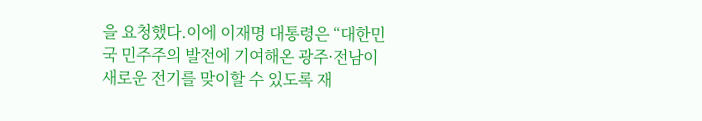을 요청했다.이에 이재명 대통령은 “대한민국 민주주의 발전에 기여해온 광주·전남이 새로운 전기를 맞이할 수 있도록 재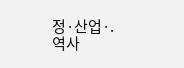정·산업·.
역사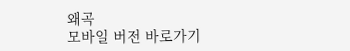왜곡
모바일 버전 바로가기